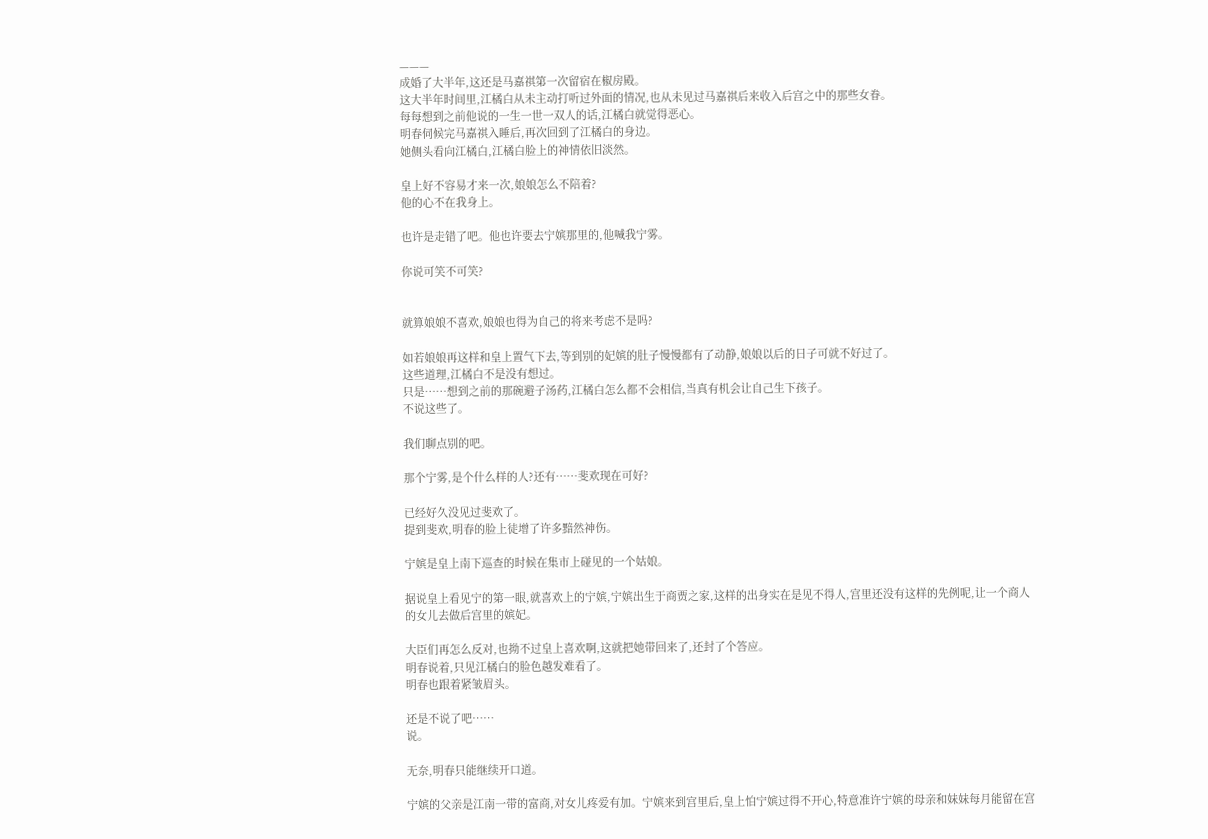———
成婚了大半年,这还是马嘉祺第一次留宿在椒房殿。
这大半年时间里,江橘白从未主动打听过外面的情况,也从未见过马嘉祺后来收入后宫之中的那些女眷。
每每想到之前他说的一生一世一双人的话,江橘白就觉得恶心。
明春伺候完马嘉祺入睡后,再次回到了江橘白的身边。
她侧头看向江橘白,江橘白脸上的神情依旧淡然。

皇上好不容易才来一次,娘娘怎么不陪着?
他的心不在我身上。

也许是走错了吧。他也许要去宁嫔那里的,他喊我宁雾。

你说可笑不可笑?


就算娘娘不喜欢,娘娘也得为自己的将来考虑不是吗?

如若娘娘再这样和皇上置气下去,等到别的妃嫔的肚子慢慢都有了动静,娘娘以后的日子可就不好过了。
这些道理,江橘白不是没有想过。
只是……想到之前的那碗避子汤药,江橘白怎么都不会相信,当真有机会让自己生下孩子。
不说这些了。

我们聊点别的吧。

那个宁雾,是个什么样的人?还有……斐欢现在可好?

已经好久没见过斐欢了。
提到斐欢,明春的脸上徒增了许多黯然神伤。

宁嫔是皇上南下巡查的时候在集市上碰见的一个姑娘。

据说皇上看见宁的第一眼,就喜欢上的宁嫔,宁嫔出生于商贾之家,这样的出身实在是见不得人,宫里还没有这样的先例呢,让一个商人的女儿去做后宫里的嫔妃。

大臣们再怎么反对,也拗不过皇上喜欢啊,这就把她带回来了,还封了个答应。
明春说着,只见江橘白的脸色越发难看了。
明春也跟着紧皱眉头。

还是不说了吧……
说。

无奈,明春只能继续开口道。

宁嫔的父亲是江南一带的富商,对女儿疼爱有加。宁嫔来到宫里后,皇上怕宁嫔过得不开心,特意准许宁嫔的母亲和妹妹每月能留在宫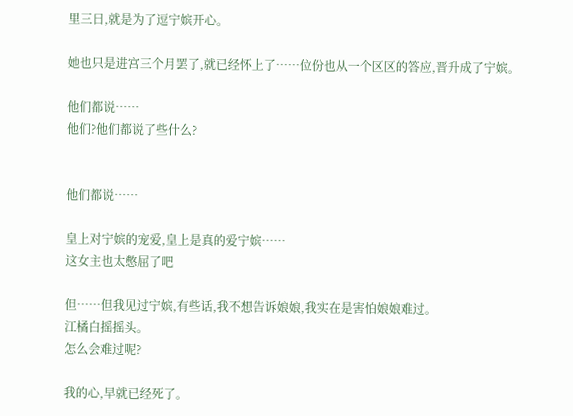里三日,就是为了逗宁嫔开心。

她也只是进宫三个月罢了,就已经怀上了……位份也从一个区区的答应,晋升成了宁嫔。

他们都说……
他们?他们都说了些什么?


他们都说……

皇上对宁嫔的宠爱,皇上是真的爱宁嫔……
这女主也太憋屈了吧

但……但我见过宁嫔,有些话,我不想告诉娘娘,我实在是害怕娘娘难过。
江橘白摇摇头。
怎么会难过呢?

我的心,早就已经死了。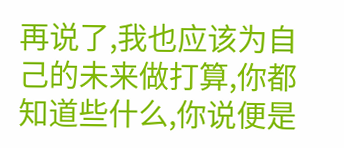再说了,我也应该为自己的未来做打算,你都知道些什么,你说便是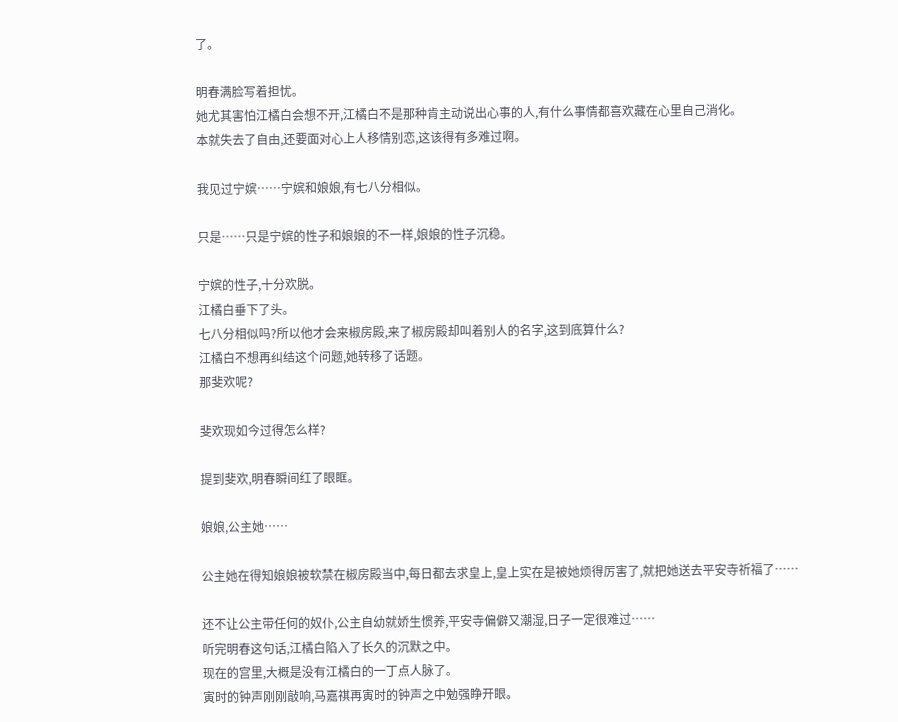了。

明春满脸写着担忧。
她尤其害怕江橘白会想不开,江橘白不是那种肯主动说出心事的人,有什么事情都喜欢藏在心里自己消化。
本就失去了自由,还要面对心上人移情别恋,这该得有多难过啊。

我见过宁嫔……宁嫔和娘娘,有七八分相似。

只是……只是宁嫔的性子和娘娘的不一样,娘娘的性子沉稳。

宁嫔的性子,十分欢脱。
江橘白垂下了头。
七八分相似吗?所以他才会来椒房殿,来了椒房殿却叫着别人的名字,这到底算什么?
江橘白不想再纠结这个问题,她转移了话题。
那斐欢呢?

斐欢现如今过得怎么样?

提到斐欢,明春瞬间红了眼眶。

娘娘,公主她……

公主她在得知娘娘被软禁在椒房殿当中,每日都去求皇上,皇上实在是被她烦得厉害了,就把她送去平安寺祈福了……

还不让公主带任何的奴仆,公主自幼就娇生惯养,平安寺偏僻又潮湿,日子一定很难过……
听完明春这句话,江橘白陷入了长久的沉默之中。
现在的宫里,大概是没有江橘白的一丁点人脉了。
寅时的钟声刚刚敲响,马嘉祺再寅时的钟声之中勉强睁开眼。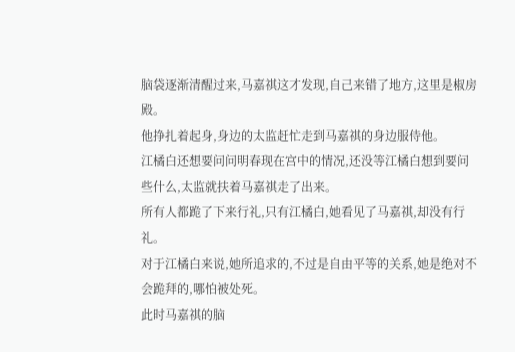脑袋逐渐清醒过来,马嘉祺这才发现,自己来错了地方,这里是椒房殿。
他挣扎着起身,身边的太监赶忙走到马嘉祺的身边服侍他。
江橘白还想要问问明春现在宫中的情况,还没等江橘白想到要问些什么,太监就扶着马嘉祺走了出来。
所有人都跪了下来行礼,只有江橘白,她看见了马嘉祺,却没有行礼。
对于江橘白来说,她所追求的,不过是自由平等的关系,她是绝对不会跪拜的,哪怕被处死。
此时马嘉祺的脑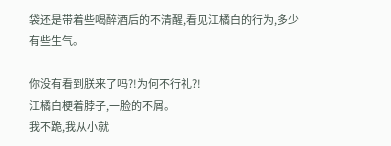袋还是带着些喝醉酒后的不清醒,看见江橘白的行为,多少有些生气。

你没有看到朕来了吗?!为何不行礼?!
江橘白梗着脖子,一脸的不屑。
我不跪,我从小就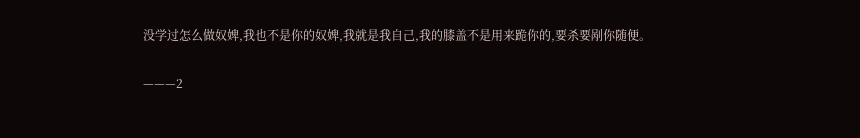没学过怎么做奴婢,我也不是你的奴婢,我就是我自己,我的膝盖不是用来跪你的,要杀要剐你随便。

———2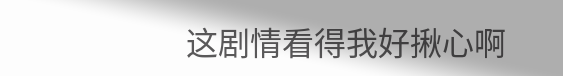这剧情看得我好揪心啊